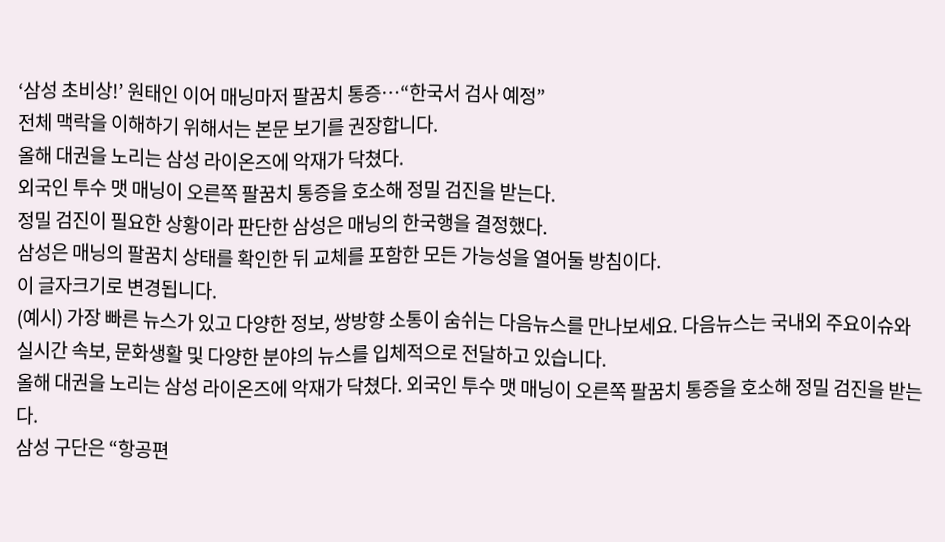‘삼성 초비상!’ 원태인 이어 매닝마저 팔꿈치 통증…“한국서 검사 예정”
전체 맥락을 이해하기 위해서는 본문 보기를 권장합니다.
올해 대권을 노리는 삼성 라이온즈에 악재가 닥쳤다.
외국인 투수 맷 매닝이 오른쪽 팔꿈치 통증을 호소해 정밀 검진을 받는다.
정밀 검진이 필요한 상황이라 판단한 삼성은 매닝의 한국행을 결정했다.
삼성은 매닝의 팔꿈치 상태를 확인한 뒤 교체를 포함한 모든 가능성을 열어둘 방침이다.
이 글자크기로 변경됩니다.
(예시) 가장 빠른 뉴스가 있고 다양한 정보, 쌍방향 소통이 숨쉬는 다음뉴스를 만나보세요. 다음뉴스는 국내외 주요이슈와 실시간 속보, 문화생활 및 다양한 분야의 뉴스를 입체적으로 전달하고 있습니다.
올해 대권을 노리는 삼성 라이온즈에 악재가 닥쳤다. 외국인 투수 맷 매닝이 오른쪽 팔꿈치 통증을 호소해 정밀 검진을 받는다.
삼성 구단은 “항공편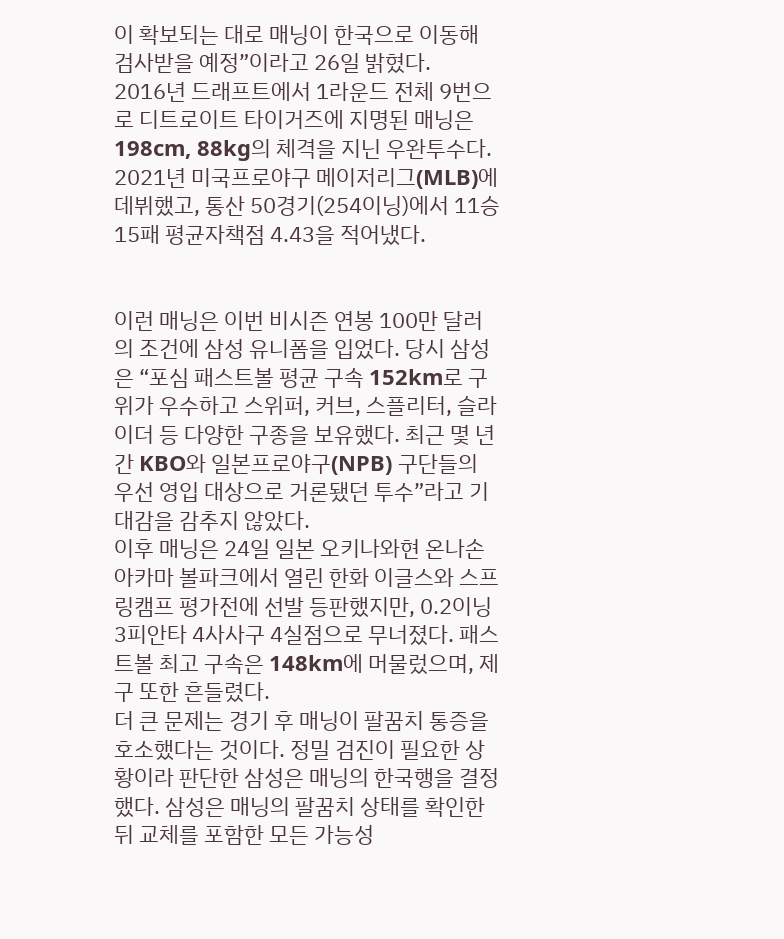이 확보되는 대로 매닝이 한국으로 이동해 검사받을 예정”이라고 26일 밝혔다.
2016년 드래프트에서 1라운드 전체 9번으로 디트로이트 타이거즈에 지명된 매닝은 198cm, 88kg의 체격을 지닌 우완투수다. 2021년 미국프로야구 메이저리그(MLB)에 데뷔했고, 통산 50경기(254이닝)에서 11승 15패 평균자책점 4.43을 적어냈다.


이런 매닝은 이번 비시즌 연봉 100만 달러의 조건에 삼성 유니폼을 입었다. 당시 삼성은 “포심 패스트볼 평균 구속 152km로 구위가 우수하고 스위퍼, 커브, 스플리터, 슬라이더 등 다양한 구종을 보유했다. 최근 몇 년간 KBO와 일본프로야구(NPB) 구단들의 우선 영입 대상으로 거론됐던 투수”라고 기대감을 감추지 않았다.
이후 매닝은 24일 일본 오키나와현 온나손 아카마 볼파크에서 열린 한화 이글스와 스프링캠프 평가전에 선발 등판했지만, 0.2이닝 3피안타 4사사구 4실점으로 무너졌다. 패스트볼 최고 구속은 148km에 머물렀으며, 제구 또한 흔들렸다.
더 큰 문제는 경기 후 매닝이 팔꿈치 통증을 호소했다는 것이다. 정밀 검진이 필요한 상황이라 판단한 삼성은 매닝의 한국행을 결정했다. 삼성은 매닝의 팔꿈치 상태를 확인한 뒤 교체를 포함한 모든 가능성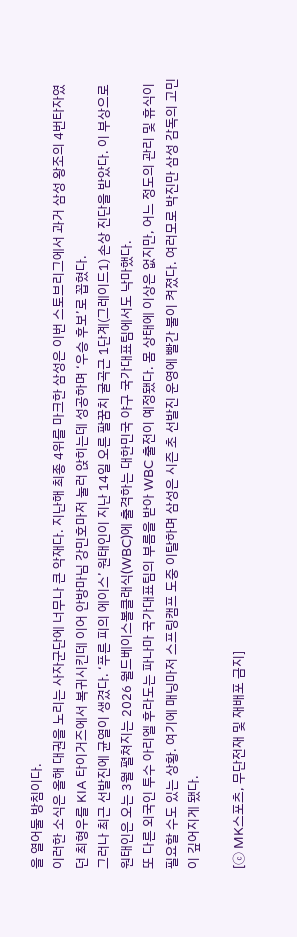을 열어둘 방침이다.
이러한 소식은 올해 대권을 노리는 사자군단에 너무나 큰 악재다. 지난해 최종 4위를 마크한 삼성은 이번 스토브리그에서 과거 삼성 왕조의 4번타자였던 최형우를 KIA 타이거즈에서 복귀시킨데 이어 안방마님 강민호마저 눌러 앉히는데 성공하며 ‘우승 후보’로 꼽혔다.
그러나 최근 선발진에 균열이 생겼다. ‘푸른 피의 에이스’ 원태인이 지난 14일 오른 팔꿈치 굴곡근 1단계(그레이드1) 손상 진단을 받았다. 이 부상으로 원태인은 오는 3월 펼쳐지는 2026 월드베이스볼클래식(WBC)에 출격하는 대한민국 야구 국가대표팀에서도 낙마했다.
또 다른 외국인 투수 아리엘 후라도는 파나마 국가대표팀의 부름을 받아 WBC 출전이 예정됐다. 몸 상태에 이상은 없지만, 어느 정도의 관리 및 휴식이 필요할 수도 있는 상황. 여기에 매닝마저 스프링캠프 도중 이탈하며 삼성은 시즌 초 선발진 운영에 빨간 불이 켜졌다. 여러모로 박진만 삼성 감독의 고민이 깊어지게 됐다.

[ⓒ MK스포츠, 무단전재 및 재배포 금지]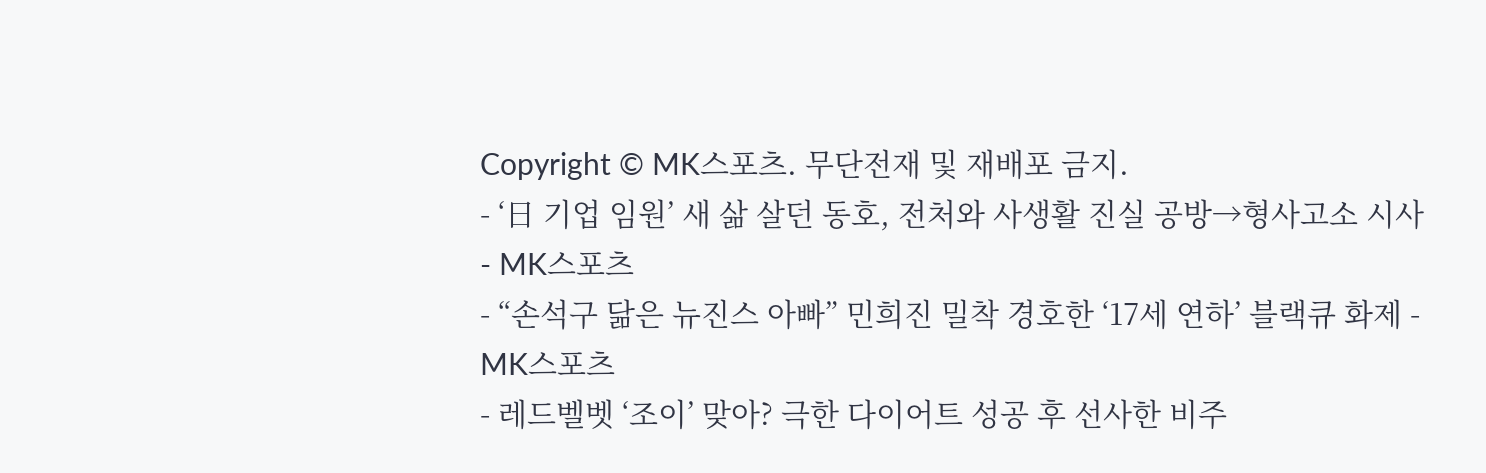Copyright © MK스포츠. 무단전재 및 재배포 금지.
- ‘日 기업 임원’ 새 삶 살던 동호, 전처와 사생활 진실 공방→형사고소 시사 - MK스포츠
- “손석구 닮은 뉴진스 아빠” 민희진 밀착 경호한 ‘17세 연하’ 블랙큐 화제 - MK스포츠
- 레드벨벳 ‘조이’ 맞아? 극한 다이어트 성공 후 선사한 비주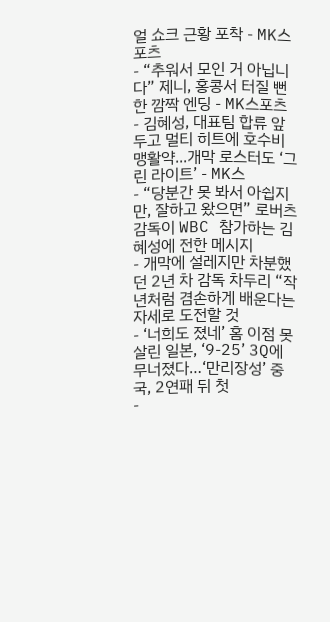얼 쇼크 근황 포착 - MK스포츠
- “추워서 모인 거 아닙니다” 제니, 홍콩서 터질 뻔한 깜짝 엔딩 - MK스포츠
- 김혜성, 대표팀 합류 앞두고 멀티 히트에 호수비 맹활약...개막 로스터도 ‘그린 라이트’ - MK스
- “당분간 못 봐서 아쉽지만, 잘하고 왔으면” 로버츠 감독이 WBC 참가하는 김혜성에 전한 메시지
- 개막에 설레지만 차분했던 2년 차 감독 차두리 “작년처럼 겸손하게 배운다는 자세로 도전할 것
- ‘너희도 졌네’ 홈 이점 못 살린 일본, ‘9-25’ 3Q에 무너졌다…‘만리장성’ 중국, 2연패 뒤 첫
-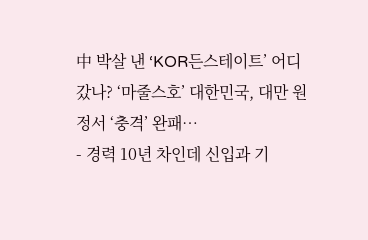中 박살 낸 ‘KOR든스테이트’ 어디 갔나? ‘마줄스호’ 대한민국, 대만 원정서 ‘충격’ 완패…
- 경력 10년 차인데 신입과 기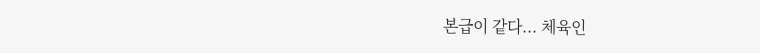본급이 같다... 체육인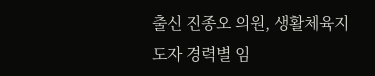출신 진종오 의원, 생활체육지도자 경력별 임